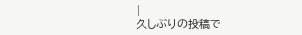|
久しぶりの投稿で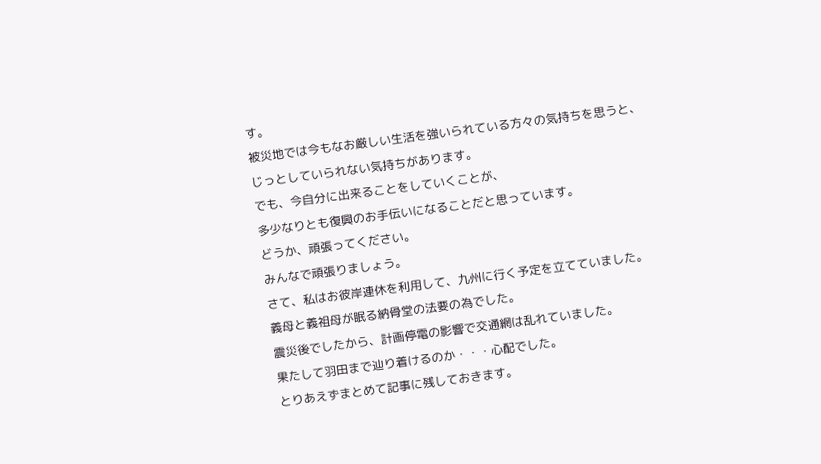す。
被災地では今もなお厳しい生活を強いられている方々の気持ちを思うと、
じっとしていられない気持ちがあります。
でも、今自分に出来ることをしていくことが、
多少なりとも復興のお手伝いになることだと思っています。
どうか、頑張ってください。
みんなで頑張りましょう。
さて、私はお彼岸連休を利用して、九州に行く予定を立てていました。
義母と義祖母が眠る納骨堂の法要の為でした。
震災後でしたから、計画停電の影響で交通網は乱れていました。
果たして羽田まで辿り着けるのか・・・心配でした。
とりあえずまとめて記事に残しておきます。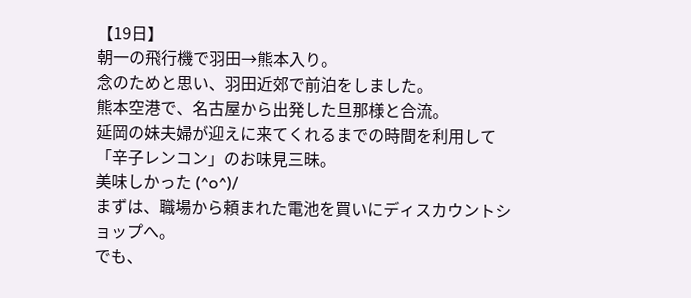【19日】
朝一の飛行機で羽田→熊本入り。
念のためと思い、羽田近郊で前泊をしました。
熊本空港で、名古屋から出発した旦那様と合流。
延岡の妹夫婦が迎えに来てくれるまでの時間を利用して「辛子レンコン」のお味見三昧。
美味しかった (^o^)/
まずは、職場から頼まれた電池を買いにディスカウントショップへ。
でも、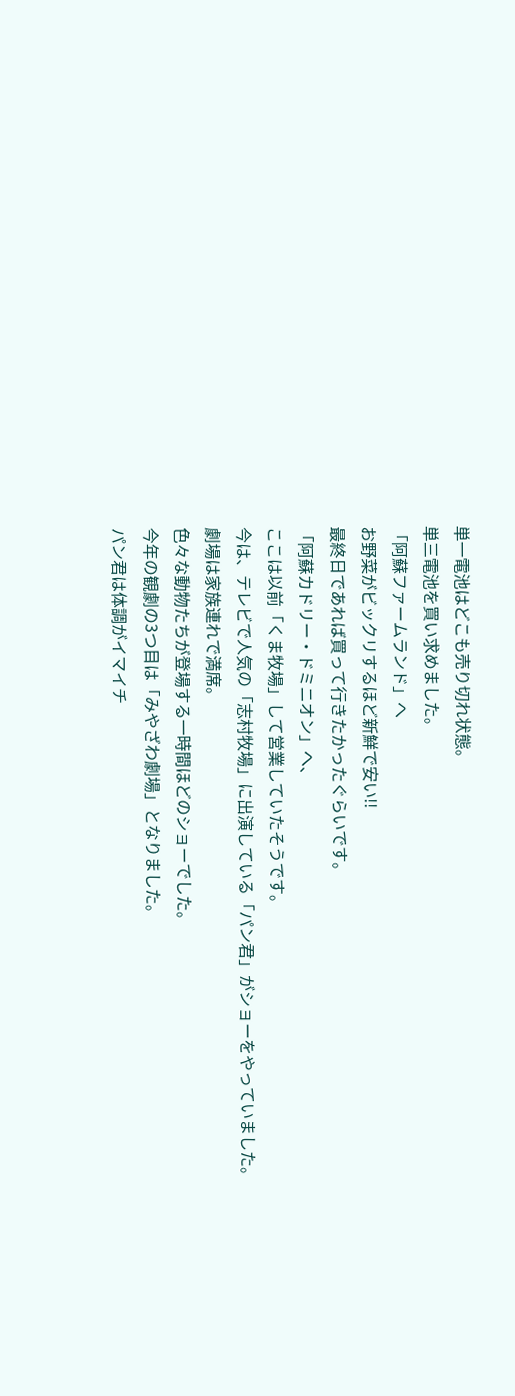単一電池はどこも売り切れ状態。
単三電池を買い求めました。
「阿蘇ファームランド」へ
お野菜がビックリするほど新鮮で安い!!
最終日であれば買って行きたかったぐらいです。
「阿蘇カドリー・ドミニオン」へ、
ここは以前「くま牧場」して営業していたそうです。
今は、テレビで人気の「志村牧場」に出演している「パン君」がショーをやっていました。
劇場は家族連れで満席。
色々な動物たちが登場する一時間ほどのショーでした。
今年の観劇の3つ目は「みやざわ劇場」となりました。
パン君は体調がイマイチ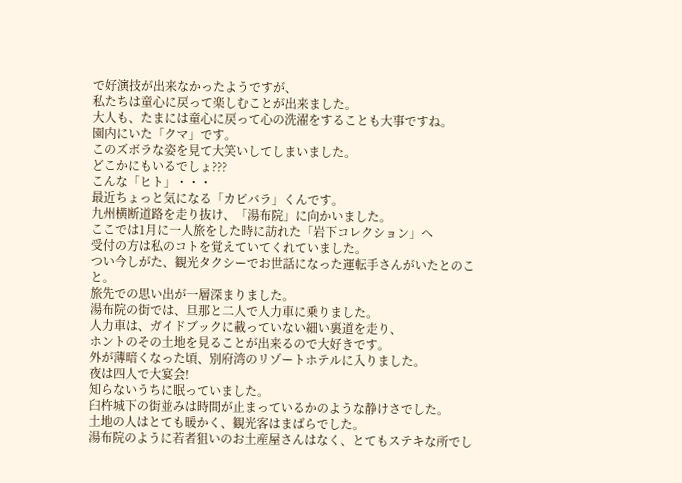で好演技が出来なかったようですが、
私たちは童心に戻って楽しむことが出来ました。
大人も、たまには童心に戻って心の洗濯をすることも大事ですね。
園内にいた「クマ」です。
このズボラな姿を見て大笑いしてしまいました。
どこかにもいるでしょ???
こんな「ヒト」・・・
最近ちょっと気になる「カピバラ」くんです。
九州横断道路を走り抜け、「湯布院」に向かいました。
ここでは1月に一人旅をした時に訪れた「岩下コレクション」へ
受付の方は私のコトを覚えていてくれていました。
つい今しがた、観光タクシーでお世話になった運転手さんがいたとのこと。
旅先での思い出が一層深まりました。
湯布院の街では、旦那と二人で人力車に乗りました。
人力車は、ガイドブックに載っていない細い裏道を走り、
ホントのその土地を見ることが出来るので大好きです。
外が薄暗くなった頃、別府湾のリゾートホテルに入りました。
夜は四人で大宴会!
知らないうちに眠っていました。
臼杵城下の街並みは時間が止まっているかのような静けさでした。
土地の人はとても暖かく、観光客はまばらでした。
湯布院のように若者狙いのお土産屋さんはなく、とてもステキな所でし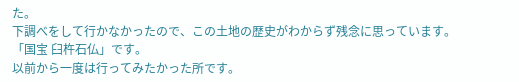た。
下調べをして行かなかったので、この土地の歴史がわからず残念に思っています。
「国宝 臼杵石仏」です。
以前から一度は行ってみたかった所です。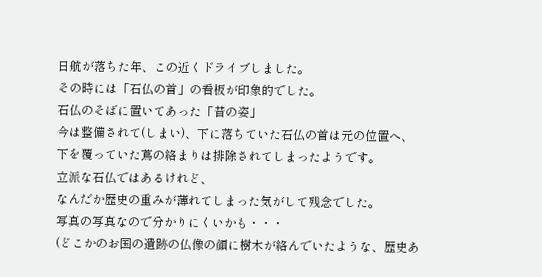日航が落ちた年、この近くドライブしました。
その時には「石仏の首」の看板が印象的でした。
石仏のそばに置いてあった「昔の姿」
今は整備されて(しまい)、下に落ちていた石仏の首は元の位置へ、
下を覆っていた蔦の絡まりは排除されてしまったようです。
立派な石仏ではあるけれど、
なんだか歴史の重みが薄れてしまった気がして残念でした。
写真の写真なので分かりにくいかも・・・
(どこかのお国の遺跡の仏像の顔に樹木が絡んでいたような、歴史あ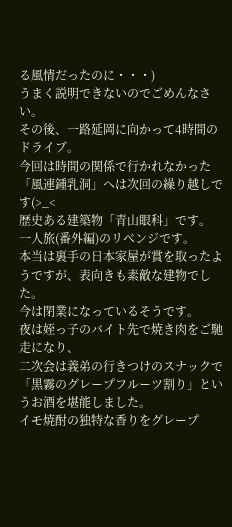る風情だったのに・・・)
うまく説明できないのでごめんなさい。
その後、一路延岡に向かって4時間のドライブ。
今回は時間の関係で行かれなかった「風連鍾乳洞」へは次回の繰り越しです(>_<
歴史ある建築物「青山眼科」です。
一人旅(番外編)のリベンジです。
本当は裏手の日本家屋が賞を取ったようですが、表向きも素敵な建物でした。
今は閉業になっているそうです。
夜は姪っ子のバイト先で焼き肉をご馳走になり、
二次会は義弟の行きつけのスナックで「黒霧のグレープフルーツ割り」というお酒を堪能しました。
イモ焼酎の独特な香りをグレープ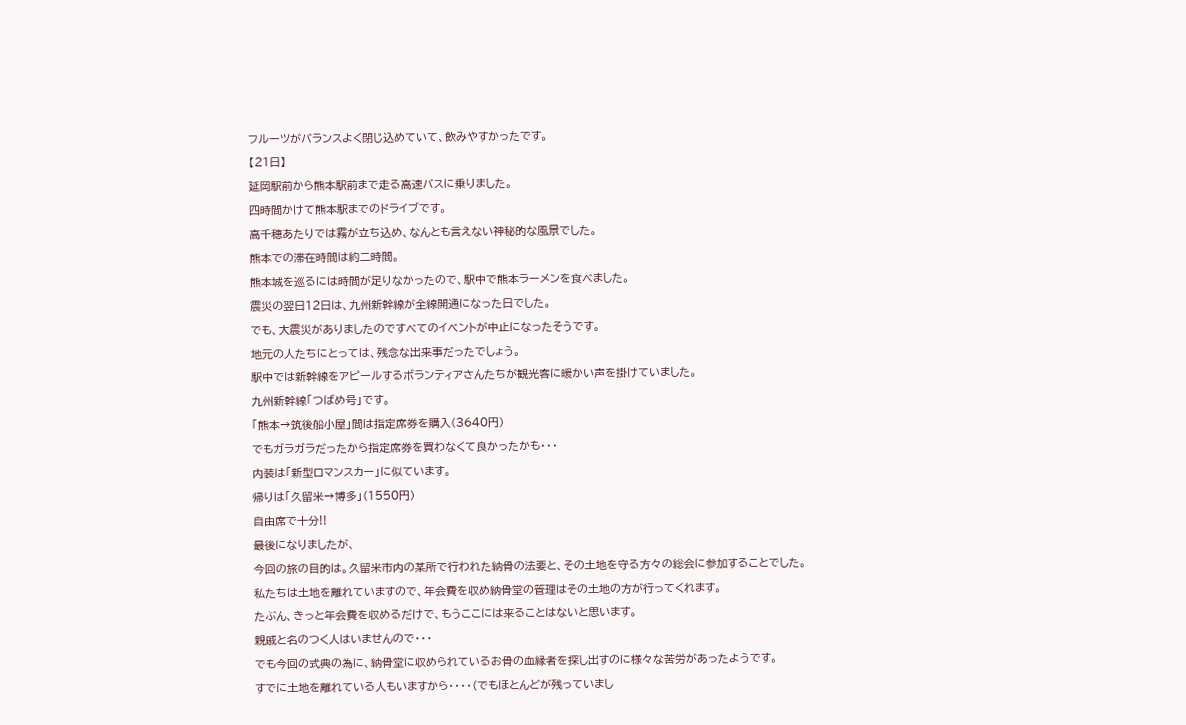フルーツがバランスよく閉じ込めていて、飲みやすかったです。
【21日】
延岡駅前から熊本駅前まで走る高速バスに乗りました。
四時間かけて熊本駅までのドライブです。
高千穂あたりでは霧が立ち込め、なんとも言えない神秘的な風景でした。
熊本での滞在時間は約二時間。
熊本城を巡るには時間が足りなかったので、駅中で熊本ラーメンを食べました。
震災の翌日12日は、九州新幹線が全線開通になった日でした。
でも、大震災がありましたのですべてのイベントが中止になったそうです。
地元の人たちにとっては、残念な出来事だったでしょう。
駅中では新幹線をアピールするボランティアさんたちが観光客に暖かい声を掛けていました。
九州新幹線「つばめ号」です。
「熊本→筑後船小屋」間は指定席券を購入(3640円)
でもガラガラだったから指定席券を買わなくて良かったかも・・・
内装は「新型ロマンスカー」に似ています。
帰りは「久留米→博多」(1550円)
自由席で十分!!
最後になりましたが、
今回の旅の目的は。久留米市内の某所で行われた納骨の法要と、その土地を守る方々の総会に参加することでした。
私たちは土地を離れていますので、年会費を収め納骨堂の管理はその土地の方が行ってくれます。
たぶん、きっと年会費を収めるだけで、もうここには来ることはないと思います。
親戚と名のつく人はいませんので・・・
でも今回の式典の為に、納骨堂に収められているお骨の血縁者を探し出すのに様々な苦労があったようです。
すでに土地を離れている人もいますから・・・・(でもほとんどが残っていまし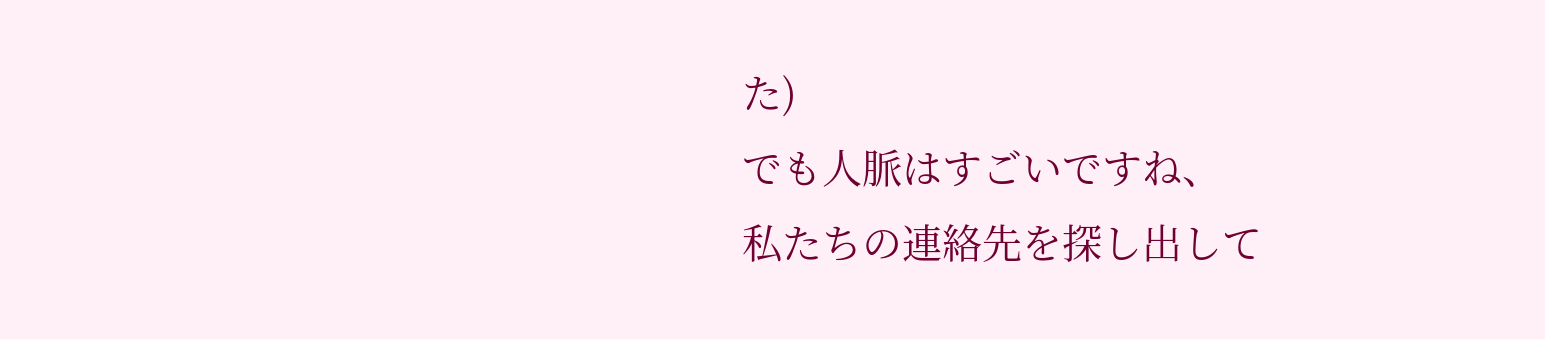た)
でも人脈はすごいですね、
私たちの連絡先を探し出して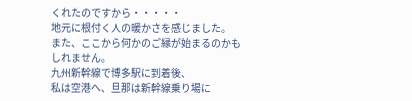くれたのですから・・・・・
地元に根付く人の暖かさを感じました。
また、ここから何かのご縁が始まるのかもしれません。
九州新幹線で博多駅に到着後、
私は空港へ、旦那は新幹線乗り場に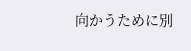向かうために別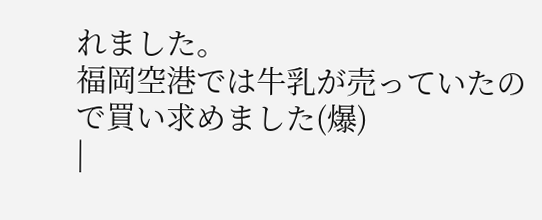れました。
福岡空港では牛乳が売っていたので買い求めました(爆)
|